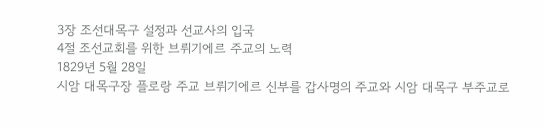3장 조선대목구 설정과 선교사의 입국
4절 조선교회를 위한 브뤼기에르 주교의 노력
1829년 5월 28일
시암 대목구장 플로랑 주교 브뤼기에르 신부를 갑사명의 주교와 시암 대목구 부주교로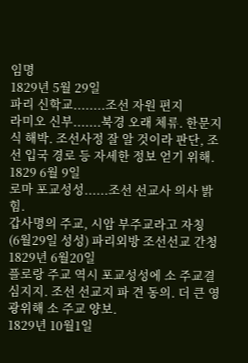임명
1829년 5월 29일
파리 신학교........조선 자원 편지
라미오 신부.......북경 오래 체류. 한문지식 해박. 조선사정 잘 알 것이라 판단, 조선 입국 경로 등 자세한 정보 얻기 위해.
1829 6월 9일
로마 포교성성......조선 선교사 의사 밝힘.
갑사명의 주교, 시암 부주교라고 자칭
(6월29일 성성) 파리외방 조선선교 간청
1829년 6월20일
플로랑 주교 역시 포교성성에 소 주교결심지지. 조선 선교지 파 견 동의. 더 큰 영광위해 소 주교 양보.
1829년 10월1일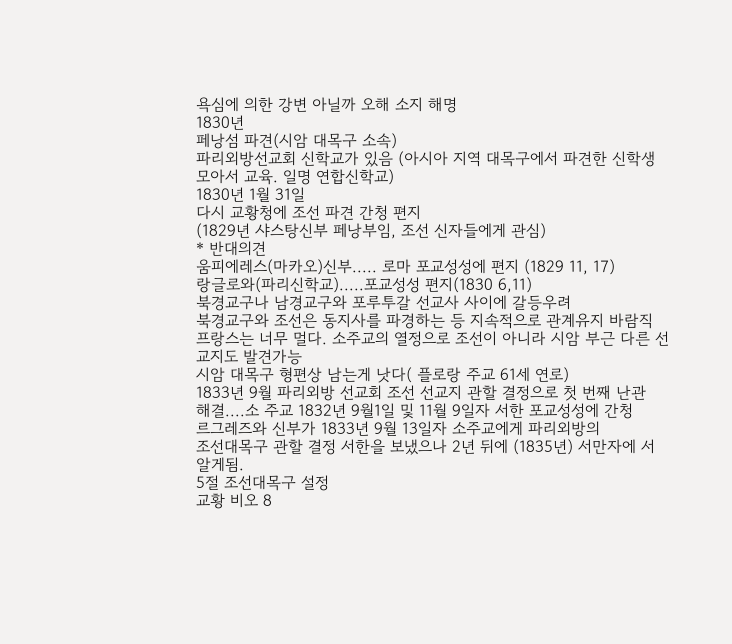욕심에 의한 강변 아닐까 오해 소지 해명
1830년
페낭섬 파견(시암 대목구 소속)
파리외방선교회 신학교가 있음 (아시아 지역 대목구에서 파견한 신학생 모아서 교육. 일명 연합신학교)
1830년 1월 31일
다시 교황청에 조선 파견 간청 편지
(1829년 샤스탕신부 페낭부임, 조선 신자들에게 관심)
* 반대의견
움피에레스(마카오)신부..... 로마 포교성성에 편지 (1829 11, 17)
랑글로와(파리신학교).....포교성성 편지(1830 6,11)
북경교구나 남경교구와 포루투갈 선교사 사이에 갈등우려
북경교구와 조선은 동지사를 파경하는 등 지속적으로 관계유지 바람직
프랑스는 너무 멀다. 소주교의 열정으로 조선이 아니라 시암 부근 다른 선 교지도 발견가능
시암 대목구 형편상 남는게 낫다( 플로랑 주교 61세 연로)
1833년 9월 파리외방 선교회 조선 선교지 관할 결정으로 첫 번째 난관
해결....소 주교 1832년 9월1일 및 11월 9일자 서한 포교성성에 간청
르그레즈와 신부가 1833년 9월 13일자 소주교에게 파리외방의
조선대목구 관할 결정 서한을 보냈으나 2년 뒤에 (1835년) 서만자에 서 알게됨.
5절 조선대목구 설정
교황 비오 8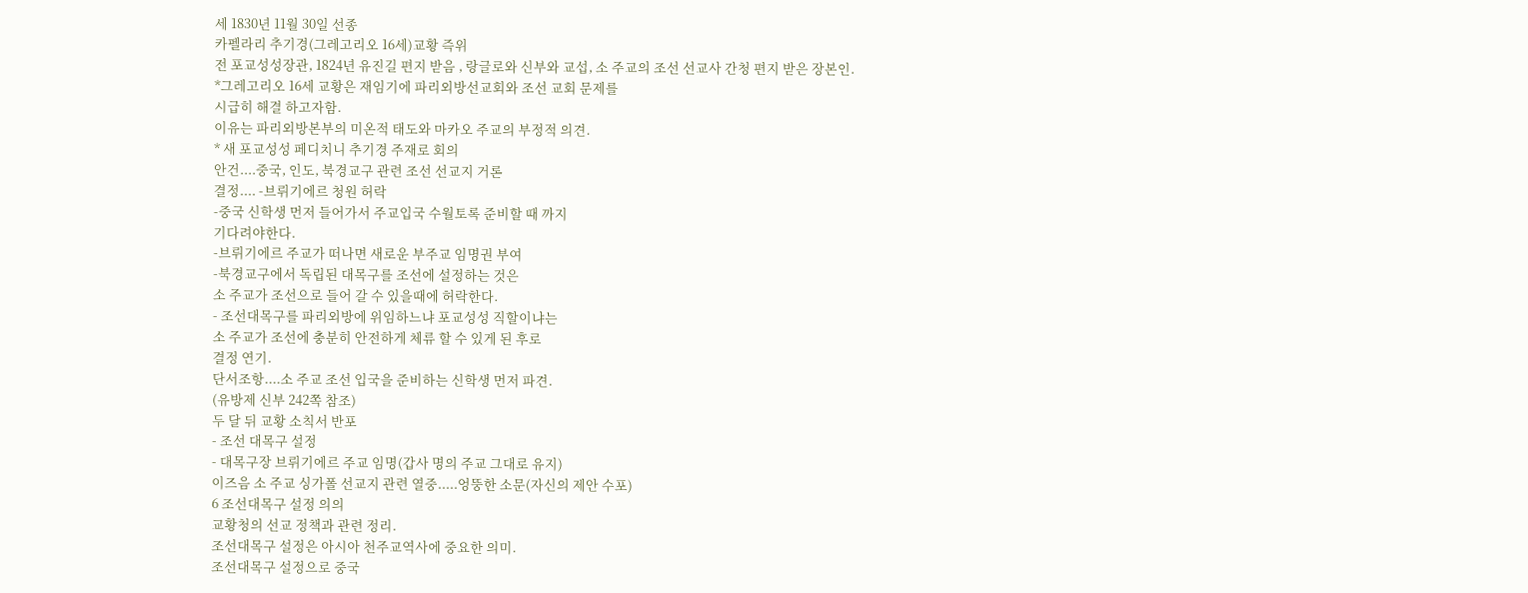세 1830년 11월 30일 선종
카펠라리 추기경(그레고리오 16세)교황 즉위
전 포교성성장관, 1824년 유진길 편지 받음 , 랑글로와 신부와 교섭, 소 주교의 조선 선교사 간청 편지 받은 장본인.
*그레고리오 16세 교황은 재임기에 파리외방선교회와 조선 교회 문제를
시급히 해결 하고자함.
이유는 파리외방본부의 미온적 태도와 마카오 주교의 부정적 의견.
* 새 포교성성 페디치니 추기경 주재로 회의
안건....중국, 인도, 북경교구 관련 조선 선교지 거론
결정.... -브뤼기에르 청원 허락
-중국 신학생 먼저 들어가서 주교입국 수월토록 준비할 때 까지
기다려야한다.
-브뤼기에르 주교가 떠나면 새로운 부주교 임명권 부여
-북경교구에서 독립된 대목구를 조선에 설정하는 것은
소 주교가 조선으로 들어 갈 수 있을때에 허락한다.
- 조선대목구를 파리외방에 위임하느냐 포교성성 직할이냐는
소 주교가 조선에 충분히 안전하게 체류 할 수 있게 된 후로
결정 연기.
단서조항....소 주교 조선 입국을 준비하는 신학생 먼저 파견.
(유방제 신부 242쪽 참조)
두 달 뒤 교황 소칙서 반포
- 조선 대목구 설정
- 대목구장 브뤼기에르 주교 임명(갑사 명의 주교 그대로 유지)
이즈음 소 주교 싱가폴 선교지 관련 열중.....엉뚱한 소문(자신의 제안 수포)
6 조선대목구 설정 의의
교황청의 선교 정책과 관련 정리.
조선대목구 설정은 아시아 천주교역사에 중요한 의미.
조선대목구 설정으로 중국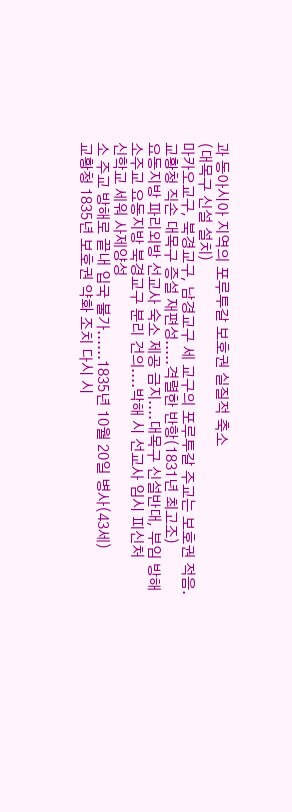과 동아시아 지역의 포루투갈 보호권 실질적 축소
(대목구 신설 설치)
마카오교구, 북경교구, 남경교구 세 교구의 포루투갈 주교는 보호권 적음.
교황청 직손 대목구 증설 재편성.....격렬한 반항(1831년 최고조)
요동지방 파리외방 선교사 숙소 제공 금지....대목구 신설반대, 부임 방해
소주교 요동지방 북경교구 분리 건의....박해 시 선교사 임시 피신처
신학교 세워 사제양성
소 주교 방해로 끝내 입국 불가......1835년 10월 20일 병사(43세)
교황청 1835년 보호권 약화 조치 다시 시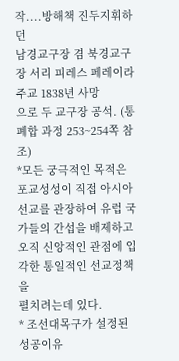작....방해책 진두지휘하던
남경교구장 겸 북경교구장 서리 피레스 페레이라 주교 1838년 사망
으로 두 교구장 공석. (통 폐합 과정 253~254쪽 참조)
*모든 궁극적인 목적은 포교성성이 직접 아시아 선교를 관장하여 유럽 국가들의 간섭을 배제하고 오직 신앙적인 관점에 입각한 통일적인 선교정책을
펼치려는데 있다.
* 조선대목구가 설정된 성공이유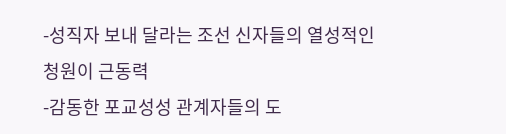-성직자 보내 달라는 조선 신자들의 열성적인 청원이 근동력
-감동한 포교성성 관계자들의 도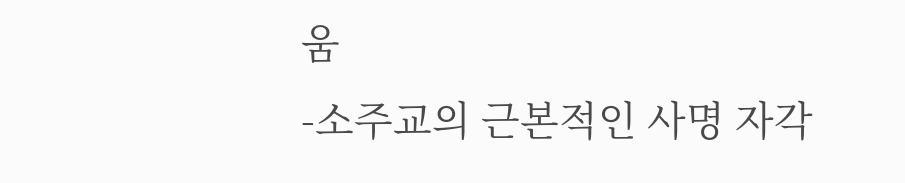움
-소주교의 근본적인 사명 자각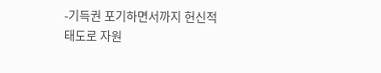-기득권 포기하면서까지 헌신적 태도로 자원